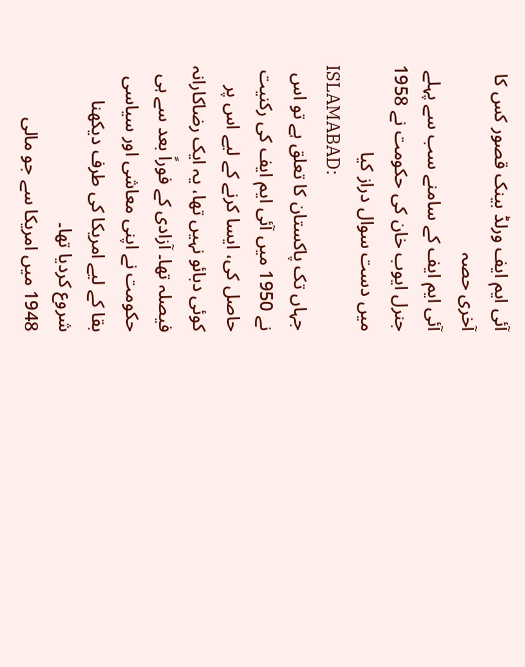آئی ایم ایف ورلڈ بینک قصور کس کا آخری حصہ
آئی ایم ایف کے سامنے سب سے پہلے جنرل ایوب خان کی حکومت نے 1958 میں دست سوال دراز کیا
ISLAMABAD:
جہاں تک پاکستان کا تعلق ہے تو اس نے 1950 میں آئی ایم ایف کی رکنیت حاصل کی، ایسا کرنے کے لیے اس پر کوئی دبائو نہیں تھا، یہ ایک رضاکارانہ فیصلہ تھا۔ آزادی کے فوراً بعد سے ہی حکومت نے اپنی معاشی اور سیاسی بقا کے لیے امریکا کی طرف دیکھنا شروع کردیا تھا۔
1948 میں امریکا سے جو مالی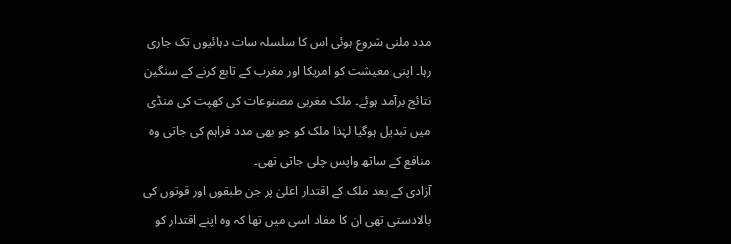مدد ملنی شروع ہوئی اس کا سلسلہ سات دہائیوں تک جاری رہا۔ اپنی معیشت کو امریکا اور مغرب کے تابع کرنے کے سنگین نتائج برآمد ہوئے۔ ملک مغربی مصنوعات کی کھپت کی منڈی میں تبدیل ہوگیا لہٰذا ملک کو جو بھی مدد فراہم کی جاتی وہ منافع کے ساتھ واپس چلی جاتی تھی۔
آزادی کے بعد ملک کے اقتدار اعلیٰ پر جن طبقوں اور قوتوں کی بالادستی تھی ان کا مفاد اسی میں تھا کہ وہ اپنے اقتدار کو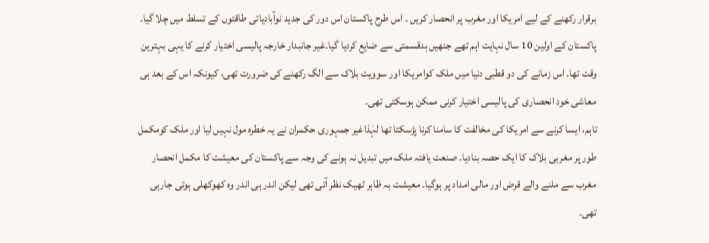برقرار رکھنے کے لیے امریکا اور مغرب پر انحصار کریں ۔ اس طرح پاکستان اس دور کی جدید نوآبادیاتی طاقتوں کے تسلط میں چلا گیا۔
پاکستان کے اولین 10 سال نہایت اہم تھے جنھیں بدقسمتی سے ضایع کردیا گیا۔غیر جانبدار خارجہ پالیسی اختیار کرنے کا یہی بہترین وقت تھا۔ اس زمانے کی دو قطبی دنیا میں ملک کوامریکا اور سوویت بلاک سے الگ رکھنے کی ضرورت تھی، کیونکہ اس کے بعد ہی معاشی خود انحصاری کی پالیسی اختیار کرنی ممکن ہوسکتی تھی۔
تاہم، ایسا کرنے سے امریکا کی مخالفت کا سامنا کرنا پڑسکتا تھا لہٰذاغیر جمہوری حکمران نے یہ خطرہ مول نہیں لیا اور ملک کومکمل طور پر مغربی بلاک کا ایک حصہ بنادیا۔ صنعت یافتہ ملک میں تبدیل نہ ہونے کی وجہ سے پاکستان کی معیشت کا مکمل انحصار مغرب سے ملنے والے قرض اور مالی امداد پر ہوگیا۔ معیشت بہ ظاہر ٹھیک نظر آتی تھی لیکن اندر ہی اندر وہ کھوکھلی ہوتی جارہی تھی۔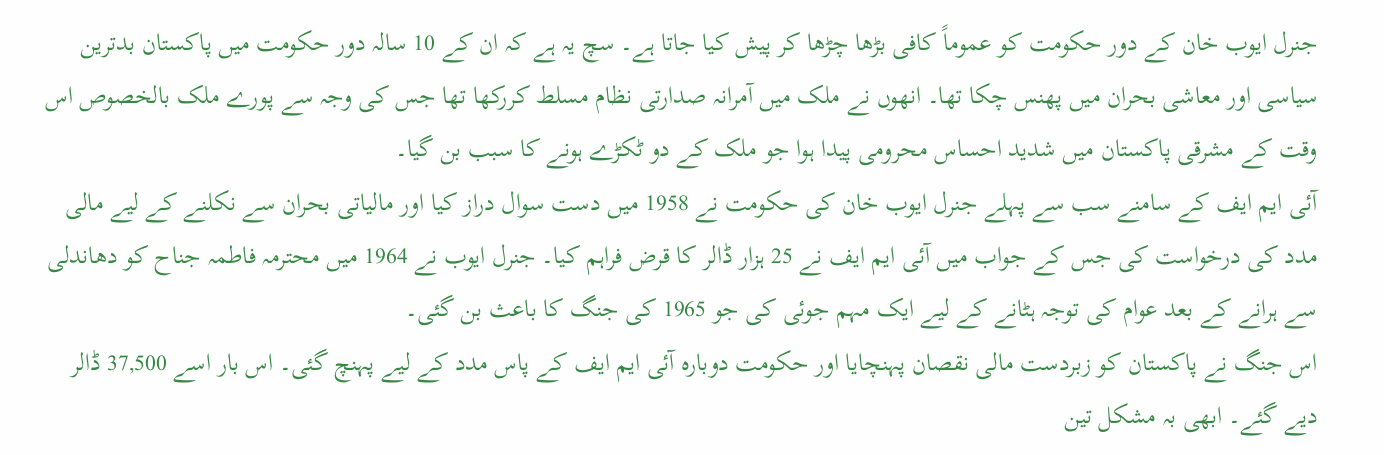جنرل ایوب خان کے دور حکومت کو عموماً کافی بڑھا چڑھا کر پیش کیا جاتا ہے۔ سچ یہ ہے کہ ان کے 10 سالہ دور حکومت میں پاکستان بدترین سیاسی اور معاشی بحران میں پھنس چکا تھا۔ انھوں نے ملک میں آمرانہ صدارتی نظام مسلط کررکھا تھا جس کی وجہ سے پورے ملک بالخصوص اس وقت کے مشرقی پاکستان میں شدید احساس محرومی پیدا ہوا جو ملک کے دو ٹکڑے ہونے کا سبب بن گیا۔
آئی ایم ایف کے سامنے سب سے پہلے جنرل ایوب خان کی حکومت نے 1958 میں دست سوال دراز کیا اور مالیاتی بحران سے نکلنے کے لیے مالی مدد کی درخواست کی جس کے جواب میں آئی ایم ایف نے 25 ہزار ڈالر کا قرض فراہم کیا۔ جنرل ایوب نے 1964 میں محترمہ فاطمہ جناح کو دھاندلی سے ہرانے کے بعد عوام کی توجہ ہٹانے کے لیے ایک مہم جوئی کی جو 1965 کی جنگ کا باعث بن گئی۔
اس جنگ نے پاکستان کو زبردست مالی نقصان پہنچایا اور حکومت دوبارہ آئی ایم ایف کے پاس مدد کے لیے پہنچ گئی۔ اس بار اسے 37,500 ڈالر دیے گئے۔ ابھی بہ مشکل تین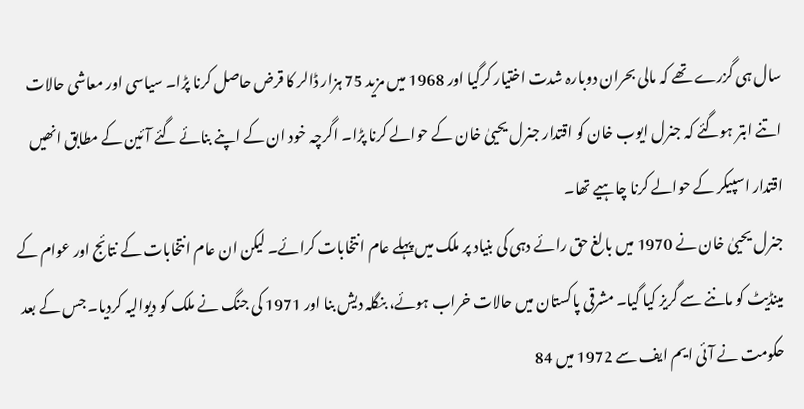سال ہی گزرے تھے کہ مالی بحران دوبارہ شدت اختیار کرگیا اور 1968 میں مزید 75 ہزار ڈالر کا قرض حاصل کرنا پڑا۔ سیاسی اور معاشی حالات اتنے ابتر ہوگئے کہ جنرل ایوب خان کو اقتدار جنرل یحییٰ خان کے حوالے کرنا پڑا۔ اگرچہ خود ان کے اپنے بنائے گئے آئین کے مطابق انھیں اقتدار اسپیکر کے حوالے کرنا چاہیے تھا۔
جنرل یحییٰ خان نے 1970 میں بالغ حق رائے دہی کی بنیاد پر ملک میں پہلے عام انتخابات کرائے۔ لیکن ان عام انتخابات کے نتائج اور عوام کے مینڈیٹ کو ماننے سے گریز کیا گیا۔ مشرقی پاکستان میں حالات خراب ہوئے، بنگلہ دیش بنا اور 1971 کی جنگ نے ملک کو دیوالیہ کردیا۔ جس کے بعد حکومت نے آئی ایم ایف سے 1972 میں 84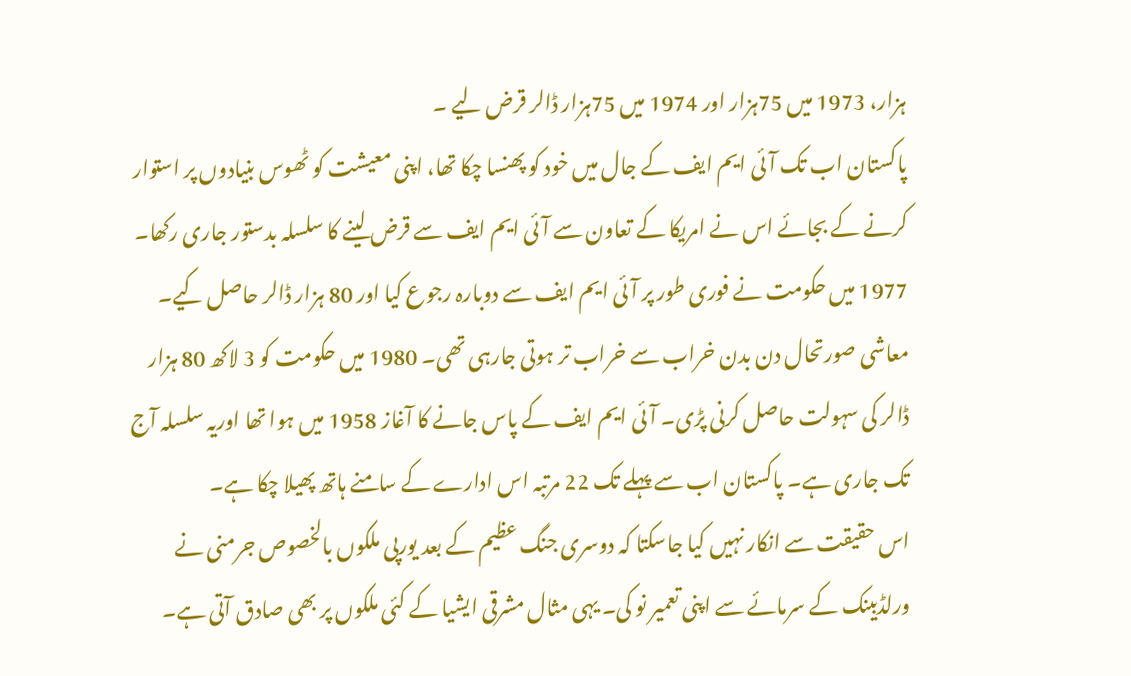ہزار، 1973 میں 75ہزار اور 1974 میں 75ہزار ڈالر قرض لیے ۔
پاکستان اب تک آئی ایم ایف کے جال میں خود کو پھنسا چکا تھا، اپنی معیشت کو ٹھوس بنیادوں پر استوار کرنے کے بجائے اس نے امریکا کے تعاون سے آئی ایم ایف سے قرض لینے کا سلسلہ بدستور جاری رکھا۔ 1977 میں حکومت نے فوری طور پر آئی ایم ایف سے دوبارہ رجوع کیا اور 80 ہزار ڈالر حاصل کیے۔
معاشی صورتحال دن بدن خراب سے خراب تر ہوتی جارہی تھی۔ 1980 میں حکومت کو 3 لاکھ 80 ہزار ڈالر کی سہولت حاصل کرنی پڑی۔ آئی ایم ایف کے پاس جانے کا آغاز 1958 میں ہوا تھا اوریہ سلسلہ آج تک جاری ہے۔ پاکستان اب سے پہلے تک 22 مرتبہ اس ادارے کے سامنے ہاتھ پھیلا چکا ہے۔
اس حقیقت سے انکار نہیں کیا جاسکتا کہ دوسری جنگ عظیم کے بعد یورپی ملکوں بالخصوص جرمنی نے ورلڈبینک کے سرمائے سے اپنی تعمیر نو کی۔ یہی مثال مشرقی ایشیا کے کئی ملکوں پر بھی صادق آتی ہے۔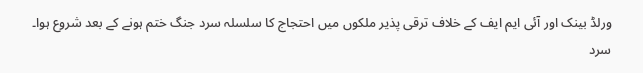ورلڈ بینک اور آئی ایم ایف کے خلاف ترقی پذیر ملکوں میں احتجاج کا سلسلہ سرد جنگ ختم ہونے کے بعد شروع ہوا۔
سرد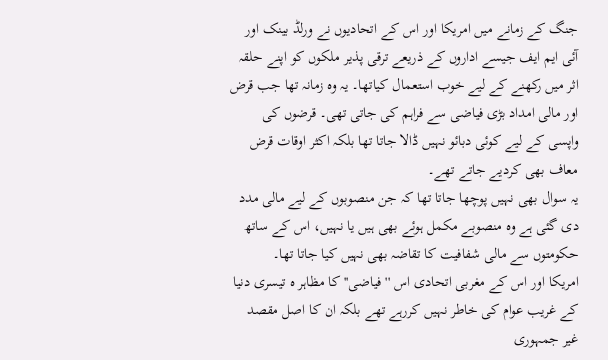جنگ کے زمانے میں امریکا اور اس کے اتحادیوں نے ورلڈ بینک اور آئی ایم ایف جیسے اداروں کے ذریعے ترقی پذیر ملکوں کو اپنے حلقہ اثر میں رکھنے کے لیے خوب استعمال کیاتھا۔ یہ وہ زمانہ تھا جب قرض اور مالی امداد بڑی فیاضی سے فراہم کی جاتی تھی۔ قرضوں کی واپسی کے لیے کوئی دبائو نہیں ڈالا جاتا تھا بلکہ اکثر اوقات قرض معاف بھی کردیے جاتے تھے۔
یہ سوال بھی نہیں پوچھا جاتا تھا کہ جن منصوبوں کے لیے مالی مدد دی گئی ہے وہ منصوبے مکمل ہوئے بھی ہیں یا نہیں، اس کے ساتھ حکومتوں سے مالی شفافیت کا تقاضہ بھی نہیں کیا جاتا تھا۔
امریکا اور اس کے مغربی اتحادی اس ''فیاضی'' کا مظاہر ہ تیسری دنیا کے غریب عوام کی خاطر نہیں کررہے تھے بلکہ ان کا اصل مقصد غیر جمہوری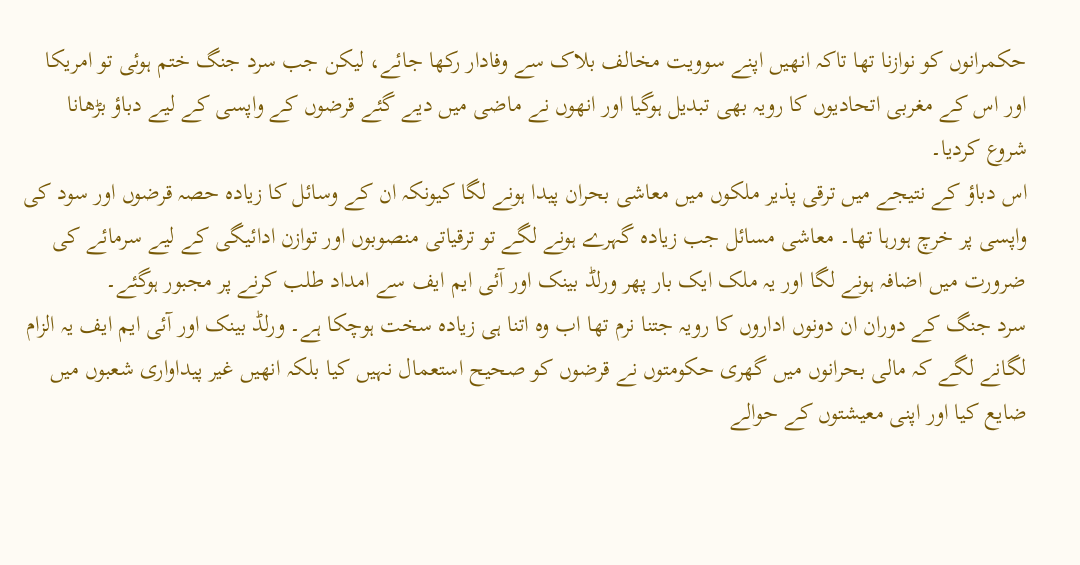حکمرانوں کو نوازنا تھا تاکہ انھیں اپنے سوویت مخالف بلاک سے وفادار رکھا جائے، لیکن جب سرد جنگ ختم ہوئی تو امریکا اور اس کے مغربی اتحادیوں کا رویہ بھی تبدیل ہوگیا اور انھوں نے ماضی میں دیے گئے قرضوں کے واپسی کے لیے دباؤ بڑھانا شروع کردیا۔
اس دباؤ کے نتیجے میں ترقی پذیر ملکوں میں معاشی بحران پیدا ہونے لگا کیونکہ ان کے وسائل کا زیادہ حصہ قرضوں اور سود کی واپسی پر خرچ ہورہا تھا۔ معاشی مسائل جب زیادہ گہرے ہونے لگے تو ترقیاتی منصوبوں اور توازن ادائیگی کے لیے سرمائے کی ضرورت میں اضافہ ہونے لگا اور یہ ملک ایک بار پھر ورلڈ بینک اور آئی ایم ایف سے امداد طلب کرنے پر مجبور ہوگئے۔
سرد جنگ کے دوران ان دونوں اداروں کا رویہ جتنا نرم تھا اب وہ اتنا ہی زیادہ سخت ہوچکا ہے۔ ورلڈ بینک اور آئی ایم ایف یہ الزام لگانے لگے کہ مالی بحرانوں میں گھری حکومتوں نے قرضوں کو صحیح استعمال نہیں کیا بلکہ انھیں غیر پیداواری شعبوں میں ضایع کیا اور اپنی معیشتوں کے حوالے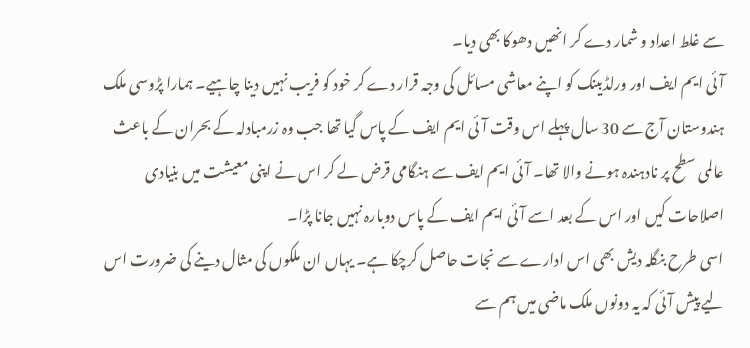سے غلط اعداد و شمار دے کر انھیں دھوکا بھی دیا۔
آئی ایم ایف اور ورلڈبینک کو اپنے معاشی مسائل کی وجہ قرار دے کر خود کو فریب نہیں دینا چاہیے۔ ہمارا پڑوسی ملک ہندوستان آج سے 30 سال پہلے اس وقت آئی ایم ایف کے پاس گیا تھا جب وہ زرمبادلہ کے بحران کے باعث عالمی سطح پر نادہندہ ہونے والا تھا۔ آئی ایم ایف سے ہنگامی قرض لے کر اس نے اپنی معیشت میں بنیادی اصلاحات کیں اور اس کے بعد اسے آئی ایم ایف کے پاس دوبارہ نہیں جانا پڑا۔
اسی طرح بنگلہ دیش بھی اس ادارے سے نجات حاصل کرچکا ہے۔ یہاں ان ملکوں کی مثال دینے کی ضرورت اس لیے پیش آئی کہ یہ دونوں ملک ماضی میں ہم سے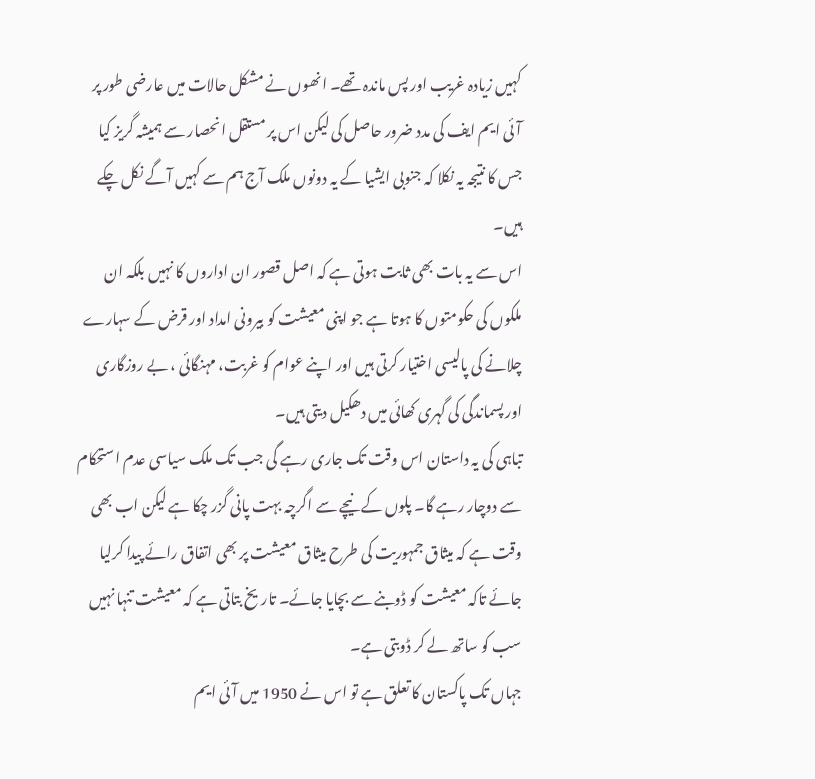کہیں زیادہ غریب اور پس ماندہ تھے۔ انھوں نے مشکل حالات میں عارضی طور پر آئی ایم ایف کی مدد ضرور حاصل کی لیکن اس پر مستقل انحصار سے ہمیشہ گریز کیا جس کا نتیجہ یہ نکلا کہ جنوبی ایشیا کے یہ دونوں ملک آج ہم سے کہیں آگے نکل چکے ہیں۔
اس سے یہ بات بھی ثابت ہوتی ہے کہ اصل قصور ان اداروں کا نہیں بلکہ ان ملکوں کی حکومتوں کا ہوتا ہے جو اپنی معیشت کو بیرونی امداد اور قرض کے سہارے چلانے کی پالیسی اختیار کرتی ہیں اور اپنے عوام کو غربت، مہنگائی ، بے روزگاری اور پسماندگی کی گہری کھائی میں دھکیل دیتی ہیں۔
تباہی کی یہ داستان اس وقت تک جاری رہے گی جب تک ملک سیاسی عدم استحکام سے دوچار رہے گا۔ پلوں کے نیچے سے اگرچہ بہت پانی گزر چکا ہے لیکن اب بھی وقت ہے کہ میثاق جمہوریت کی طرح میثاق معیشت پر بھی اتفاق رائے پیدا کرلیا جائے تاکہ معیشت کو ڈوبنے سے بچایا جائے۔ تاریخ بتاتی ہے کہ معیشت تنہا نہیں سب کو ساتھ لے کر ڈوبتی ہے۔
جہاں تک پاکستان کا تعلق ہے تو اس نے 1950 میں آئی ایم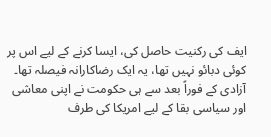ایف کی رکنیت حاصل کی، ایسا کرنے کے لیے اس پر کوئی دبائو نہیں تھا، یہ ایک رضاکارانہ فیصلہ تھا۔ آزادی کے فوراً بعد سے ہی حکومت نے اپنی معاشی اور سیاسی بقا کے لیے امریکا کی طرف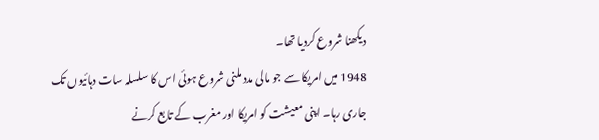دیکھنا شروع کردیا تھا۔
1948 میں امریکا سے جو مالی مدد ملنی شروع ہوئی اس کا سلسلہ سات دہائیوں تک جاری رہا۔ اپنی معیشت کو امریکا اور مغرب کے تابع کرنے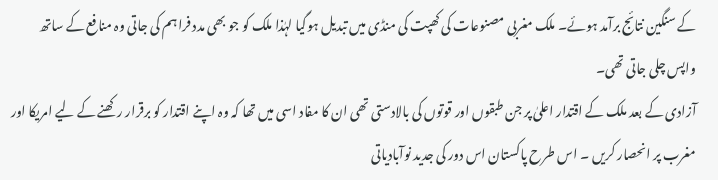کے سنگین نتائج برآمد ہوئے۔ ملک مغربی مصنوعات کی کھپت کی منڈی میں تبدیل ہوگیا لہٰذا ملک کو جو بھی مدد فراہم کی جاتی وہ منافع کے ساتھ واپس چلی جاتی تھی۔
آزادی کے بعد ملک کے اقتدار اعلیٰ پر جن طبقوں اور قوتوں کی بالادستی تھی ان کا مفاد اسی میں تھا کہ وہ اپنے اقتدار کو برقرار رکھنے کے لیے امریکا اور مغرب پر انحصار کریں ۔ اس طرح پاکستان اس دور کی جدید نوآبادیاتی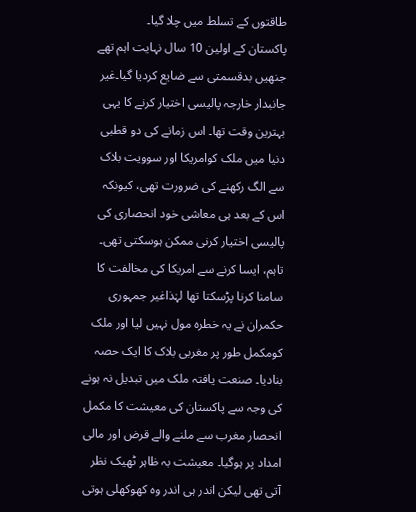طاقتوں کے تسلط میں چلا گیا۔
پاکستان کے اولین 10 سال نہایت اہم تھے جنھیں بدقسمتی سے ضایع کردیا گیا۔غیر جانبدار خارجہ پالیسی اختیار کرنے کا یہی بہترین وقت تھا۔ اس زمانے کی دو قطبی دنیا میں ملک کوامریکا اور سوویت بلاک سے الگ رکھنے کی ضرورت تھی، کیونکہ اس کے بعد ہی معاشی خود انحصاری کی پالیسی اختیار کرنی ممکن ہوسکتی تھی۔
تاہم، ایسا کرنے سے امریکا کی مخالفت کا سامنا کرنا پڑسکتا تھا لہٰذاغیر جمہوری حکمران نے یہ خطرہ مول نہیں لیا اور ملک کومکمل طور پر مغربی بلاک کا ایک حصہ بنادیا۔ صنعت یافتہ ملک میں تبدیل نہ ہونے کی وجہ سے پاکستان کی معیشت کا مکمل انحصار مغرب سے ملنے والے قرض اور مالی امداد پر ہوگیا۔ معیشت بہ ظاہر ٹھیک نظر آتی تھی لیکن اندر ہی اندر وہ کھوکھلی ہوتی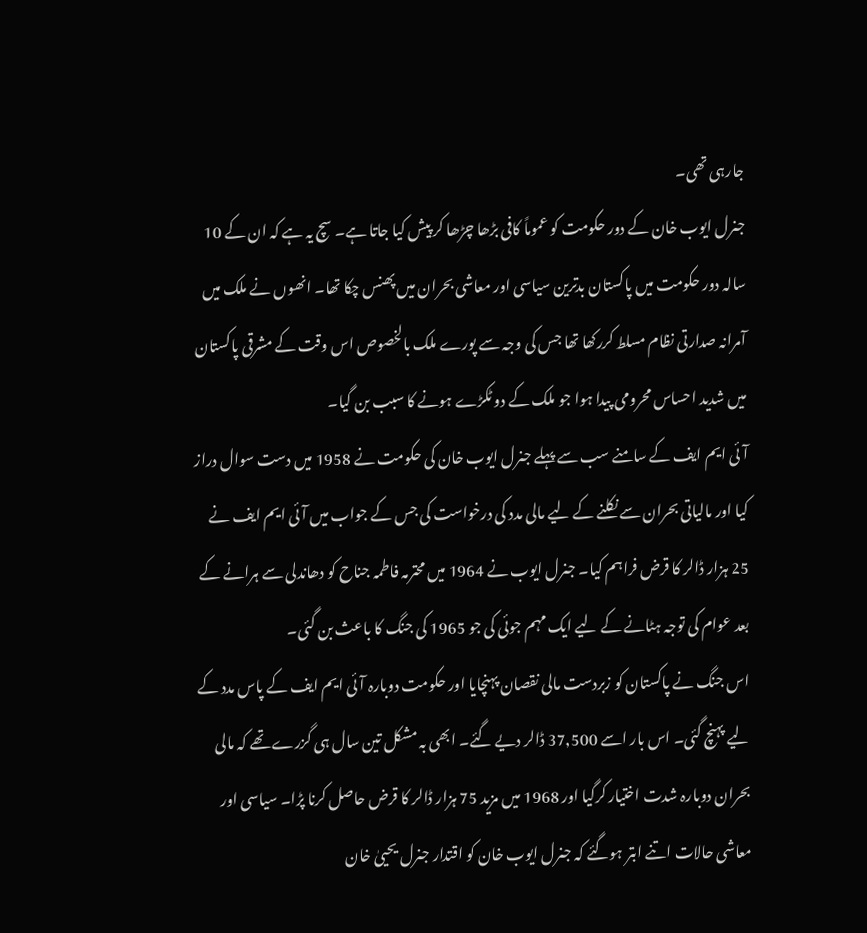جارہی تھی۔
جنرل ایوب خان کے دور حکومت کو عموماً کافی بڑھا چڑھا کر پیش کیا جاتا ہے۔ سچ یہ ہے کہ ان کے 10 سالہ دور حکومت میں پاکستان بدترین سیاسی اور معاشی بحران میں پھنس چکا تھا۔ انھوں نے ملک میں آمرانہ صدارتی نظام مسلط کررکھا تھا جس کی وجہ سے پورے ملک بالخصوص اس وقت کے مشرقی پاکستان میں شدید احساس محرومی پیدا ہوا جو ملک کے دو ٹکڑے ہونے کا سبب بن گیا۔
آئی ایم ایف کے سامنے سب سے پہلے جنرل ایوب خان کی حکومت نے 1958 میں دست سوال دراز کیا اور مالیاتی بحران سے نکلنے کے لیے مالی مدد کی درخواست کی جس کے جواب میں آئی ایم ایف نے 25 ہزار ڈالر کا قرض فراہم کیا۔ جنرل ایوب نے 1964 میں محترمہ فاطمہ جناح کو دھاندلی سے ہرانے کے بعد عوام کی توجہ ہٹانے کے لیے ایک مہم جوئی کی جو 1965 کی جنگ کا باعث بن گئی۔
اس جنگ نے پاکستان کو زبردست مالی نقصان پہنچایا اور حکومت دوبارہ آئی ایم ایف کے پاس مدد کے لیے پہنچ گئی۔ اس بار اسے 37,500 ڈالر دیے گئے۔ ابھی بہ مشکل تین سال ہی گزرے تھے کہ مالی بحران دوبارہ شدت اختیار کرگیا اور 1968 میں مزید 75 ہزار ڈالر کا قرض حاصل کرنا پڑا۔ سیاسی اور معاشی حالات اتنے ابتر ہوگئے کہ جنرل ایوب خان کو اقتدار جنرل یحییٰ خان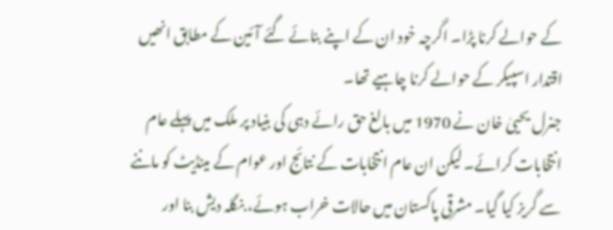کے حوالے کرنا پڑا۔ اگرچہ خود ان کے اپنے بنائے گئے آئین کے مطابق انھیں اقتدار اسپیکر کے حوالے کرنا چاہیے تھا۔
جنرل یحییٰ خان نے 1970 میں بالغ حق رائے دہی کی بنیاد پر ملک میں پہلے عام انتخابات کرائے۔ لیکن ان عام انتخابات کے نتائج اور عوام کے مینڈیٹ کو ماننے سے گریز کیا گیا۔ مشرقی پاکستان میں حالات خراب ہوئے، بنگلہ دیش بنا اور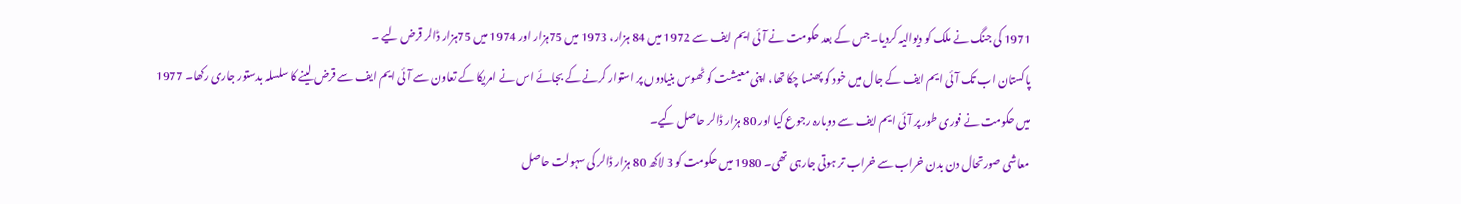1971 کی جنگ نے ملک کو دیوالیہ کردیا۔ جس کے بعد حکومت نے آئی ایم ایف سے 1972 میں 84 ہزار، 1973 میں 75ہزار اور 1974 میں 75ہزار ڈالر قرض لیے ۔
پاکستان اب تک آئی ایم ایف کے جال میں خود کو پھنسا چکا تھا، اپنی معیشت کو ٹھوس بنیادوں پر استوار کرنے کے بجائے اس نے امریکا کے تعاون سے آئی ایم ایف سے قرض لینے کا سلسلہ بدستور جاری رکھا۔ 1977 میں حکومت نے فوری طور پر آئی ایم ایف سے دوبارہ رجوع کیا اور 80 ہزار ڈالر حاصل کیے۔
معاشی صورتحال دن بدن خراب سے خراب تر ہوتی جارہی تھی۔ 1980 میں حکومت کو 3 لاکھ 80 ہزار ڈالر کی سہولت حاصل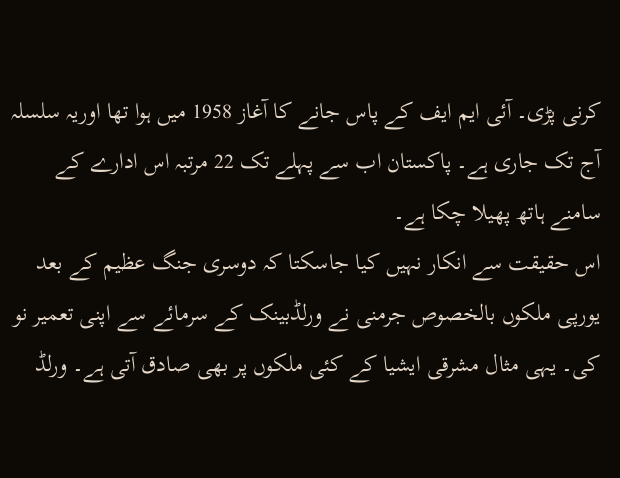کرنی پڑی۔ آئی ایم ایف کے پاس جانے کا آغاز 1958 میں ہوا تھا اوریہ سلسلہ آج تک جاری ہے۔ پاکستان اب سے پہلے تک 22 مرتبہ اس ادارے کے سامنے ہاتھ پھیلا چکا ہے۔
اس حقیقت سے انکار نہیں کیا جاسکتا کہ دوسری جنگ عظیم کے بعد یورپی ملکوں بالخصوص جرمنی نے ورلڈبینک کے سرمائے سے اپنی تعمیر نو کی۔ یہی مثال مشرقی ایشیا کے کئی ملکوں پر بھی صادق آتی ہے۔ ورلڈ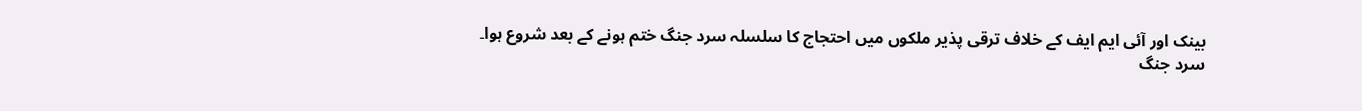بینک اور آئی ایم ایف کے خلاف ترقی پذیر ملکوں میں احتجاج کا سلسلہ سرد جنگ ختم ہونے کے بعد شروع ہوا۔
سرد جنگ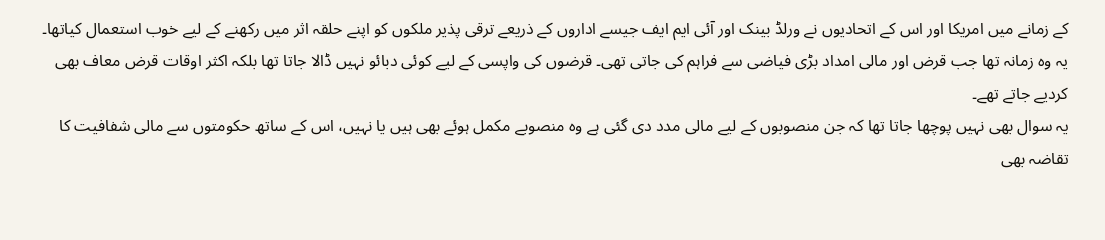کے زمانے میں امریکا اور اس کے اتحادیوں نے ورلڈ بینک اور آئی ایم ایف جیسے اداروں کے ذریعے ترقی پذیر ملکوں کو اپنے حلقہ اثر میں رکھنے کے لیے خوب استعمال کیاتھا۔ یہ وہ زمانہ تھا جب قرض اور مالی امداد بڑی فیاضی سے فراہم کی جاتی تھی۔ قرضوں کی واپسی کے لیے کوئی دبائو نہیں ڈالا جاتا تھا بلکہ اکثر اوقات قرض معاف بھی کردیے جاتے تھے۔
یہ سوال بھی نہیں پوچھا جاتا تھا کہ جن منصوبوں کے لیے مالی مدد دی گئی ہے وہ منصوبے مکمل ہوئے بھی ہیں یا نہیں، اس کے ساتھ حکومتوں سے مالی شفافیت کا تقاضہ بھی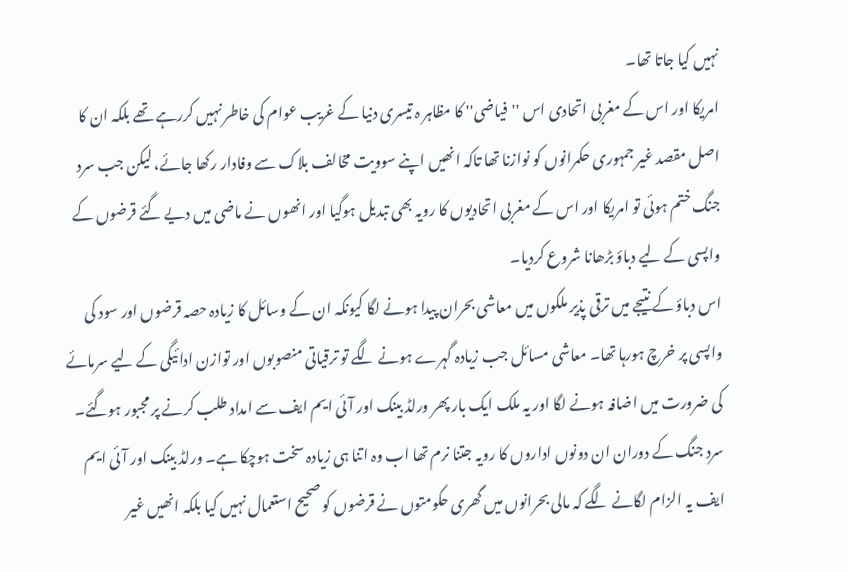نہیں کیا جاتا تھا۔
امریکا اور اس کے مغربی اتحادی اس ''فیاضی'' کا مظاہر ہ تیسری دنیا کے غریب عوام کی خاطر نہیں کررہے تھے بلکہ ان کا اصل مقصد غیر جمہوری حکمرانوں کو نوازنا تھا تاکہ انھیں اپنے سوویت مخالف بلاک سے وفادار رکھا جائے، لیکن جب سرد جنگ ختم ہوئی تو امریکا اور اس کے مغربی اتحادیوں کا رویہ بھی تبدیل ہوگیا اور انھوں نے ماضی میں دیے گئے قرضوں کے واپسی کے لیے دباؤ بڑھانا شروع کردیا۔
اس دباؤ کے نتیجے میں ترقی پذیر ملکوں میں معاشی بحران پیدا ہونے لگا کیونکہ ان کے وسائل کا زیادہ حصہ قرضوں اور سود کی واپسی پر خرچ ہورہا تھا۔ معاشی مسائل جب زیادہ گہرے ہونے لگے تو ترقیاتی منصوبوں اور توازن ادائیگی کے لیے سرمائے کی ضرورت میں اضافہ ہونے لگا اور یہ ملک ایک بار پھر ورلڈ بینک اور آئی ایم ایف سے امداد طلب کرنے پر مجبور ہوگئے۔
سرد جنگ کے دوران ان دونوں اداروں کا رویہ جتنا نرم تھا اب وہ اتنا ہی زیادہ سخت ہوچکا ہے۔ ورلڈ بینک اور آئی ایم ایف یہ الزام لگانے لگے کہ مالی بحرانوں میں گھری حکومتوں نے قرضوں کو صحیح استعمال نہیں کیا بلکہ انھیں غیر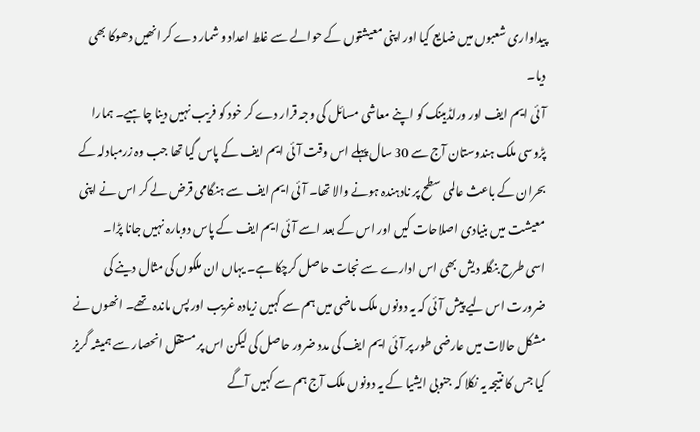پیداواری شعبوں میں ضایع کیا اور اپنی معیشتوں کے حوالے سے غلط اعداد و شمار دے کر انھیں دھوکا بھی دیا۔
آئی ایم ایف اور ورلڈبینک کو اپنے معاشی مسائل کی وجہ قرار دے کر خود کو فریب نہیں دینا چاہیے۔ ہمارا پڑوسی ملک ہندوستان آج سے 30 سال پہلے اس وقت آئی ایم ایف کے پاس گیا تھا جب وہ زرمبادلہ کے بحران کے باعث عالمی سطح پر نادہندہ ہونے والا تھا۔ آئی ایم ایف سے ہنگامی قرض لے کر اس نے اپنی معیشت میں بنیادی اصلاحات کیں اور اس کے بعد اسے آئی ایم ایف کے پاس دوبارہ نہیں جانا پڑا۔
اسی طرح بنگلہ دیش بھی اس ادارے سے نجات حاصل کرچکا ہے۔ یہاں ان ملکوں کی مثال دینے کی ضرورت اس لیے پیش آئی کہ یہ دونوں ملک ماضی میں ہم سے کہیں زیادہ غریب اور پس ماندہ تھے۔ انھوں نے مشکل حالات میں عارضی طور پر آئی ایم ایف کی مدد ضرور حاصل کی لیکن اس پر مستقل انحصار سے ہمیشہ گریز کیا جس کا نتیجہ یہ نکلا کہ جنوبی ایشیا کے یہ دونوں ملک آج ہم سے کہیں آگے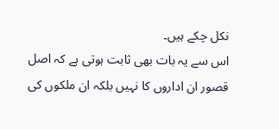نکل چکے ہیں۔
اس سے یہ بات بھی ثابت ہوتی ہے کہ اصل قصور ان اداروں کا نہیں بلکہ ان ملکوں کی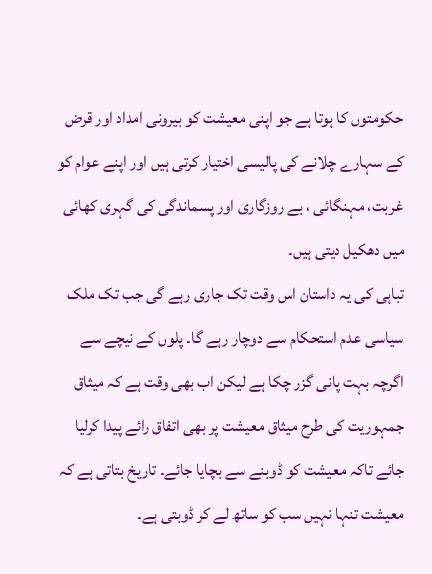حکومتوں کا ہوتا ہے جو اپنی معیشت کو بیرونی امداد اور قرض کے سہارے چلانے کی پالیسی اختیار کرتی ہیں اور اپنے عوام کو غربت، مہنگائی ، بے روزگاری اور پسماندگی کی گہری کھائی میں دھکیل دیتی ہیں۔
تباہی کی یہ داستان اس وقت تک جاری رہے گی جب تک ملک سیاسی عدم استحکام سے دوچار رہے گا۔ پلوں کے نیچے سے اگرچہ بہت پانی گزر چکا ہے لیکن اب بھی وقت ہے کہ میثاق جمہوریت کی طرح میثاق معیشت پر بھی اتفاق رائے پیدا کرلیا جائے تاکہ معیشت کو ڈوبنے سے بچایا جائے۔ تاریخ بتاتی ہے کہ معیشت تنہا نہیں سب کو ساتھ لے کر ڈوبتی ہے۔